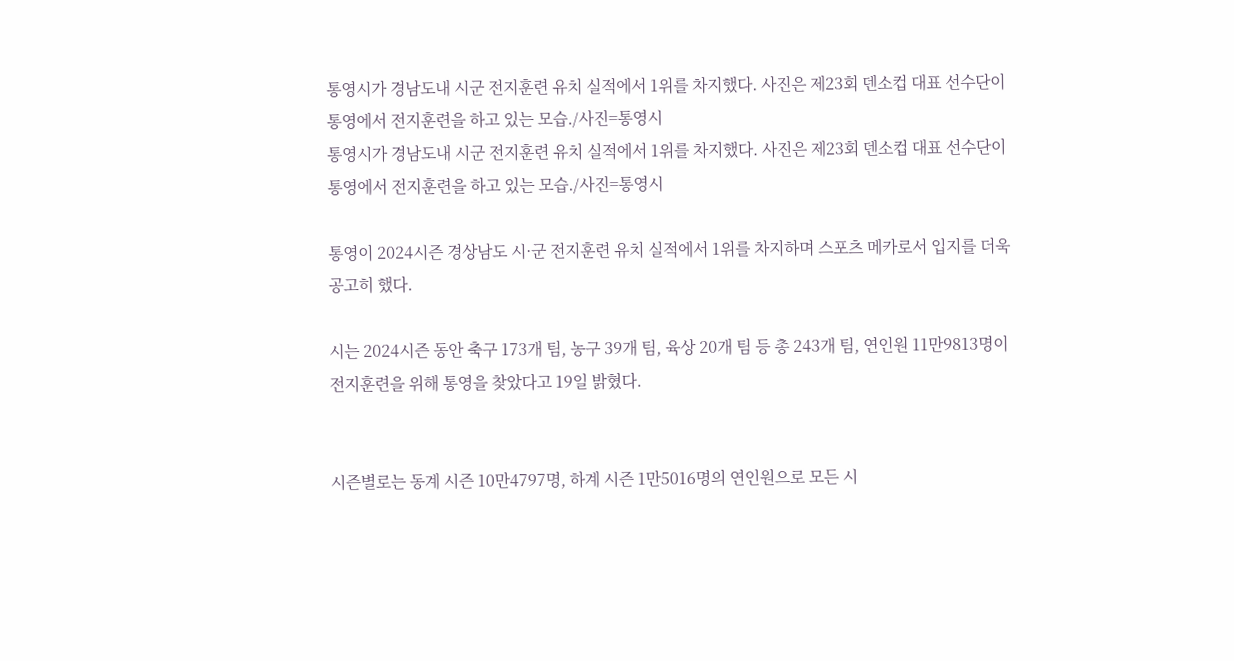통영시가 경남도내 시군 전지훈련 유치 실적에서 1위를 차지했다. 사진은 제23회 덴소컵 대표 선수단이 통영에서 전지훈련을 하고 있는 모습./사진=통영시
통영시가 경남도내 시군 전지훈련 유치 실적에서 1위를 차지했다. 사진은 제23회 덴소컵 대표 선수단이 통영에서 전지훈련을 하고 있는 모습./사진=통영시

통영이 2024시즌 경상남도 시·군 전지훈련 유치 실적에서 1위를 차지하며 스포츠 메카로서 입지를 더욱 공고히 했다.

시는 2024시즌 동안 축구 173개 팀, 농구 39개 팀, 육상 20개 팀 등 총 243개 팀, 연인원 11만9813명이 전지훈련을 위해 통영을 찾았다고 19일 밝혔다.


시즌별로는 동계 시즌 10만4797명, 하계 시즌 1만5016명의 연인원으로 모든 시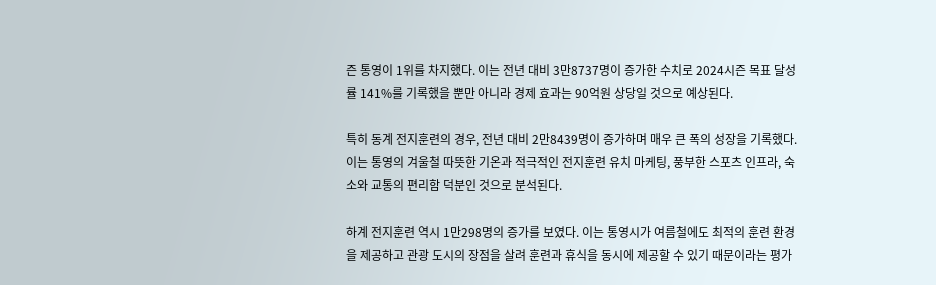즌 통영이 1위를 차지했다. 이는 전년 대비 3만8737명이 증가한 수치로 2024시즌 목표 달성률 141%를 기록했을 뿐만 아니라 경제 효과는 90억원 상당일 것으로 예상된다.

특히 동계 전지훈련의 경우, 전년 대비 2만8439명이 증가하며 매우 큰 폭의 성장을 기록했다. 이는 통영의 겨울철 따뜻한 기온과 적극적인 전지훈련 유치 마케팅, 풍부한 스포츠 인프라, 숙소와 교통의 편리함 덕분인 것으로 분석된다.

하계 전지훈련 역시 1만298명의 증가를 보였다. 이는 통영시가 여름철에도 최적의 훈련 환경을 제공하고 관광 도시의 장점을 살려 훈련과 휴식을 동시에 제공할 수 있기 때문이라는 평가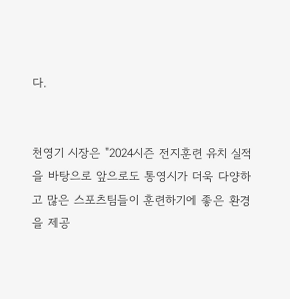다.


천영기 시장은 "2024시즌 전지훈련 유치 실적을 바탕으로 앞으로도 통영시가 더욱 다양하고 많은 스포츠팀들이 훈련하기에 좋은 환경을 제공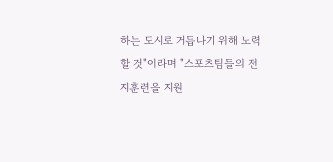하는 도시로 거듭나기 위해 노력할 것"이라며 "스포츠팀들의 전지훈련을 지원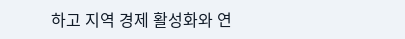하고 지역 경제 활성화와 연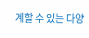계할 수 있는 다양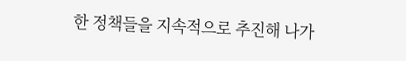한 정책들을 지속적으로 추진해 나가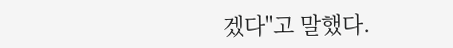겠다"고 말했다.